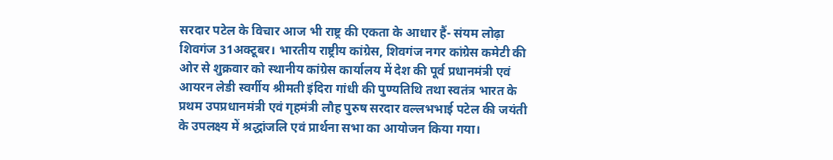सरदार पटेल के विचार आज भी राष्ट्र की एकता के आधार हैं- संयम लोढ़ा
शिवगंज 31अक्टूबर। भारतीय राष्ट्रीय कांग्रेस, शिवगंज नगर कांग्रेस कमेटी की ओर से शुक्रवार को स्थानीय कांग्रेस कार्यालय में देश की पूर्व प्रधानमंत्री एवं आयरन लेडी स्वर्गीय श्रीमती इंदिरा गांधी की पुण्यतिथि तथा स्वतंत्र भारत के प्रथम उपप्रधानमंत्री एवं गृहमंत्री लौह पुरुष सरदार वल्लभभाई पटेल की जयंती के उपलक्ष्य में श्रद्धांजलि एवं प्रार्थना सभा का आयोजन किया गया।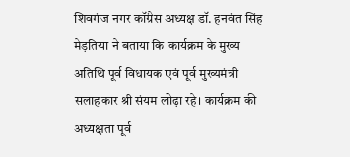शिवगंज नगर कॉंग्रेस अध्यक्ष डॉ. हनवंत सिंह मेड़तिया ने बताया कि कार्यक्रम के मुख्य अतिथि पूर्व विधायक एवं पूर्व मुख्यमंत्री सलाहकार श्री संयम लोढ़ा रहे। कार्यक्रम की अध्यक्षता पूर्व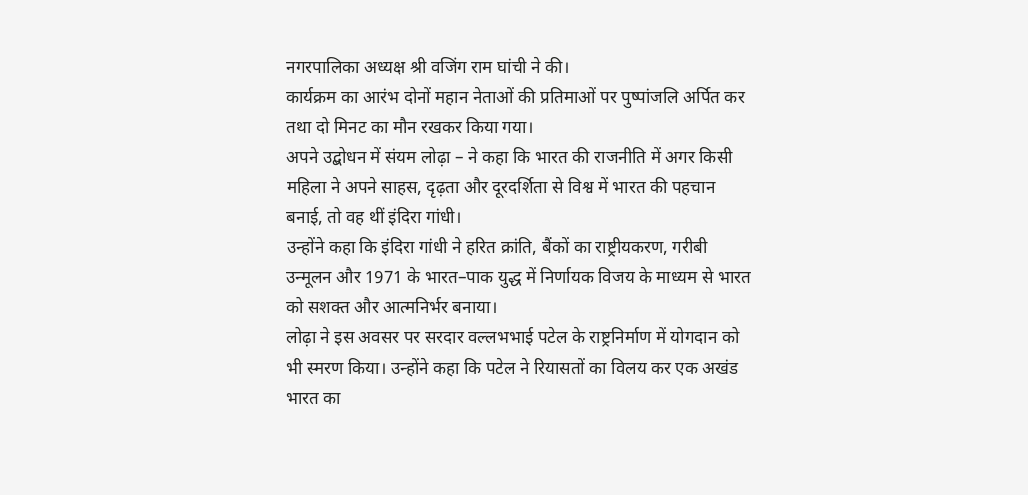नगरपालिका अध्यक्ष श्री वजिंग राम घांची ने की।
कार्यक्रम का आरंभ दोनों महान नेताओं की प्रतिमाओं पर पुष्पांजलि अर्पित कर तथा दो मिनट का मौन रखकर किया गया।
अपने उद्बोधन में संयम लोढ़ा – ने कहा कि भारत की राजनीति में अगर किसी महिला ने अपने साहस, दृढ़ता और दूरदर्शिता से विश्व में भारत की पहचान बनाई, तो वह थीं इंदिरा गांधी।
उन्होंने कहा कि इंदिरा गांधी ने हरित क्रांति, बैंकों का राष्ट्रीयकरण, गरीबी उन्मूलन और 1971 के भारत–पाक युद्ध में निर्णायक विजय के माध्यम से भारत को सशक्त और आत्मनिर्भर बनाया।
लोढ़ा ने इस अवसर पर सरदार वल्लभभाई पटेल के राष्ट्रनिर्माण में योगदान को भी स्मरण किया। उन्होंने कहा कि पटेल ने रियासतों का विलय कर एक अखंड भारत का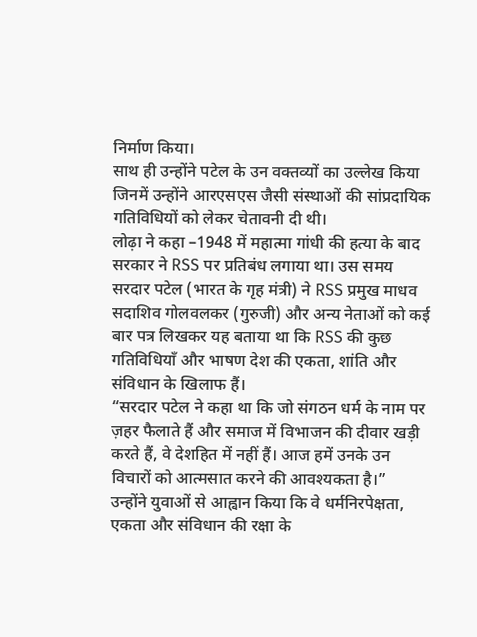निर्माण किया।
साथ ही उन्होंने पटेल के उन वक्तव्यों का उल्लेख किया जिनमें उन्होंने आरएसएस जैसी संस्थाओं की सांप्रदायिक गतिविधियों को लेकर चेतावनी दी थी।
लोढ़ा ने कहा –1948 में महात्मा गांधी की हत्या के बाद सरकार ने RSS पर प्रतिबंध लगाया था। उस समय सरदार पटेल (भारत के गृह मंत्री) ने RSS प्रमुख माधव सदाशिव गोलवलकर (गुरुजी) और अन्य नेताओं को कई बार पत्र लिखकर यह बताया था कि RSS की कुछ गतिविधियाँ और भाषण देश की एकता, शांति और संविधान के खिलाफ हैं।
“सरदार पटेल ने कहा था कि जो संगठन धर्म के नाम पर ज़हर फैलाते हैं और समाज में विभाजन की दीवार खड़ी करते हैं, वे देशहित में नहीं हैं। आज हमें उनके उन विचारों को आत्मसात करने की आवश्यकता है।”
उन्होंने युवाओं से आह्वान किया कि वे धर्मनिरपेक्षता, एकता और संविधान की रक्षा के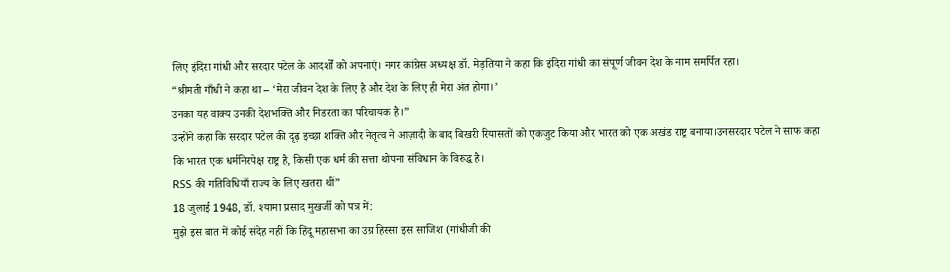लिए इंदिरा गांधी और सरदार पटेल के आदर्शों को अपनाएं। नगर कांग्रेस अध्यक्ष डॉ. मेड़तिया ने कहा कि इंदिरा गांधी का संपूर्ण जीवन देश के नाम समर्पित रहा।
“श्रीमती गाँधी ने कहा था – ‘मेरा जीवन देश के लिए है और देश के लिए ही मेरा अंत होगा।’
उनका यह वाक्य उनकी देशभक्ति और निडरता का परिचायक है।”
उन्होंने कहा कि सरदार पटेल की दृढ़ इच्छा शक्ति और नेतृत्व ने आज़ादी के बाद बिखरी रियासतों को एकजुट किया और भारत को एक अखंड राष्ट्र बनाया।उनसरदार पटेल ने साफ कहा कि भारत एक धर्मनिरपेक्ष राष्ट्र है, किसी एक धर्म की सत्ता थोपना संविधान के विरुद्ध है।
RSS की गतिविधियाँ राज्य के लिए खतरा थीं”
18 जुलाई 1948, डॉ. श्यामा प्रसाद मुखर्जी को पत्र में:
मुझे इस बात में कोई संदेह नहीं कि हिंदू महासभा का उग्र हिस्सा इस साजिश (गांधीजी की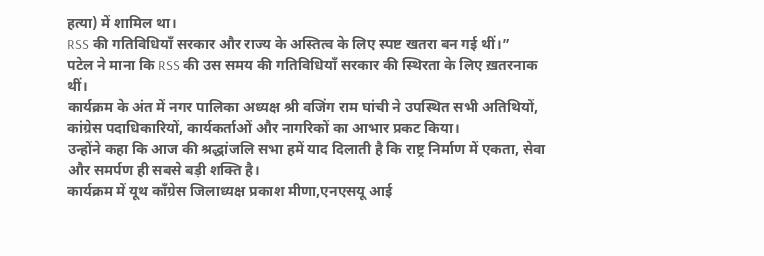हत्या) में शामिल था।
RSS की गतिविधियाँ सरकार और राज्य के अस्तित्व के लिए स्पष्ट खतरा बन गई थीं।”
पटेल ने माना कि RSS की उस समय की गतिविधियाँ सरकार की स्थिरता के लिए ख़तरनाक थीं।
कार्यक्रम के अंत में नगर पालिका अध्यक्ष श्री वजिंग राम घांची ने उपस्थित सभी अतिथियों, कांग्रेस पदाधिकारियों, कार्यकर्ताओं और नागरिकों का आभार प्रकट किया।
उन्होंने कहा कि आज की श्रद्धांजलि सभा हमें याद दिलाती है कि राष्ट्र निर्माण में एकता, सेवा और समर्पण ही सबसे बड़ी शक्ति है।
कार्यक्रम में यूथ काँग्रेस जिलाध्यक्ष प्रकाश मीणा,एनएसयू आई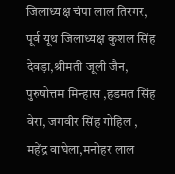जिलाध्यक्ष चंपा लाल तिरगर, पूर्व यूथ जिलाध्यक्ष कुशल सिंह देवड़ा,श्रीमती जूली जैन, पुरुषोत्तम मिन्हास ,हडमत सिंह वेरा, जगवीर सिंह गोहिल , महेंद्र वाघेला,मनोहर लाल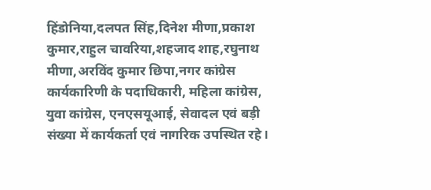हिंडोनिया,दलपत सिंह,दिनेश मीणा,प्रकाश कुमार,राहुल चावरिया,शहजाद शाह,रघुनाथ मीणा,अरविंद कुमार छिपा,नगर कांग्रेस कार्यकारिणी के पदाधिकारी, महिला कांग्रेस, युवा कांग्रेस, एनएसयूआई, सेवादल एवं बड़ी संख्या में कार्यकर्ता एवं नागरिक उपस्थित रहे।